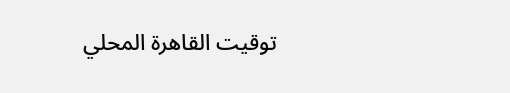توقيت القاهرة المحلي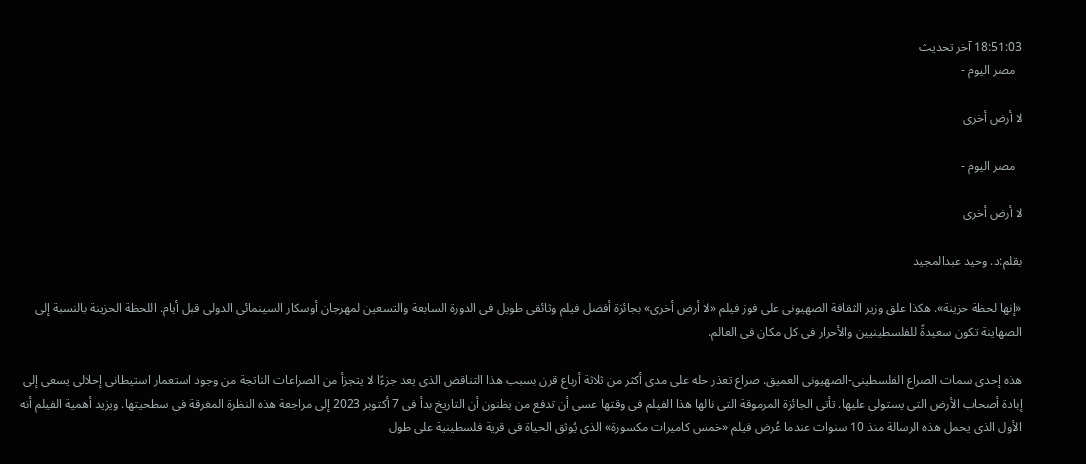18:51:03 آخر تحديث
  مصر اليوم -

لا أرض أخرى

  مصر اليوم -

لا أرض أخرى

بقلم:د. وحيد عبدالمجيد

«إنها لحظة حزينة». هكذا علق وزير الثقافة الصهيونى على فوز فيلم «لا أرض أخرى» بجائزة أفضل فيلم وثائقى طويل فى الدورة السابعة والتسعين لمهرجان أوسكار السينمائى الدولى قبل أيام. اللحظة الحزينة بالنسبة إلى الصهاينة تكون سعيدةً للفلسطينيين والأحرار فى كل مكان فى العالم.

هذه إحدى سمات الصراع الفلسطينى-الصهيونى العميق. صراع تعذر حله على مدى أكثر من ثلاثة أرباع قرن بسبب هذا التناقض الذى يعد جزءًا لا يتجزأ من الصراعات الناتجة من وجود استعمار استيطانى إحلالى يسعى إلى إبادة أصحاب الأرض التى يستولى عليها. تأتى الجائزة المرموقة التى نالها هذا الفيلم فى وقتها عسى أن تدفع من يظنون أن التاريخ بدأ فى 7 أكتوبر 2023 إلى مراجعة هذه النظرة المغرقة فى سطحيتها. ويزيد أهمية الفيلم أنه الأول الذى يحمل هذه الرسالة منذ 10 سنوات عندما عُرض فيلم «خمس كاميرات مكسورة» الذى يُوثق الحياة فى قرية فلسطينية على طول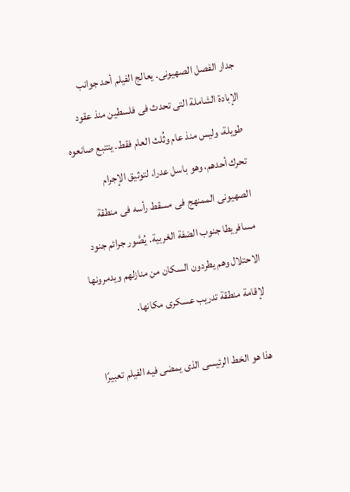جدار الفصل الصهيونى. يعالج الفيلم أحد جوانب الإبادة الشاملة التى تحدث فى فلسطين منذ عقود طويلة، وليس منذ عام وثُلث العام فقط. يتتبع صانعوه تحرك أحدهم، وهو باسل عدرا، لتوثيق الإجرام الصهيونى الممنهج فى مسقط رأسه فى منطقة مسافريطا جنوب الضفة الغربية. يُصَّور جرائم جنود الاحتلال وهم يطردون السكان من منازلهم ويدمرونها لإقامة منطقة تدريب عسكرى مكانها.

هذا هو الخط الرئيسى الذى يمضى فيه الفيلم تعبيرًا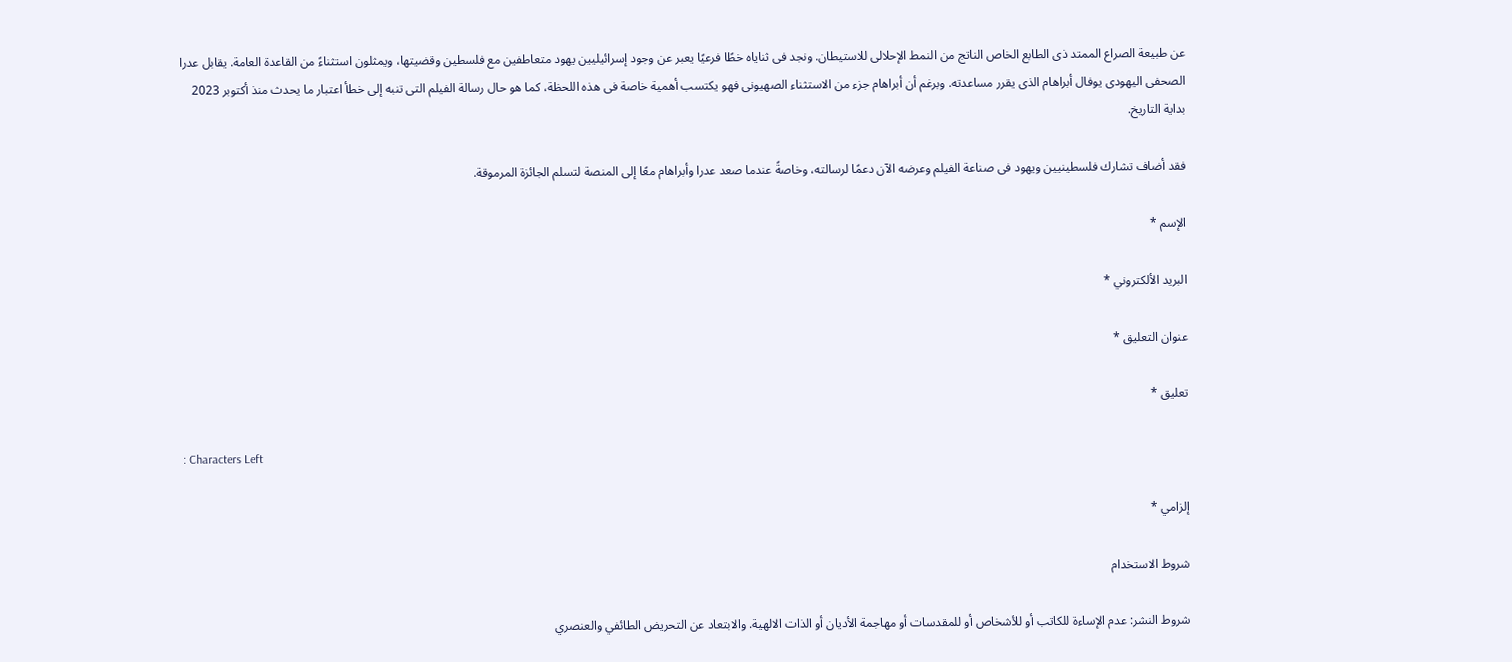عن طبيعة الصراع الممتد ذى الطابع الخاص الناتج من النمط الإحلالى للاستيطان. ونجد فى ثناياه خطًا فرعيًا يعبر عن وجود إسرائيليين يهود متعاطفين مع فلسطين وقضيتها، ويمثلون استثناءً من القاعدة العامة. يقابل عدرا الصحفى اليهودى يوفال أبراهام الذى يقرر مساعدته. وبرغم أن أبراهام جزء من الاستثناء الصهيونى فهو يكتسب أهمية خاصة فى هذه اللحظة، كما هو حال رسالة الفيلم التى تنبه إلى خطأ اعتبار ما يحدث منذ أكتوبر 2023 بداية التاريخ.

فقد أضاف تشارك فلسطينيين ويهود فى صناعة الفيلم وعرضه الآن دعمًا لرسالته، وخاصةً عندما صعد عدرا وأبراهام معًا إلى المنصة لتسلم الجائزة المرموقة.

الإسم *

البريد الألكتروني *

عنوان التعليق *

تعليق *

: Characters Left

إلزامي *

شروط الاستخدام

شروط النشر: عدم الإساءة للكاتب أو للأشخاص أو للمقدسات أو مهاجمة الأديان أو الذات الالهية. والابتعاد عن التحريض الطائفي والعنصري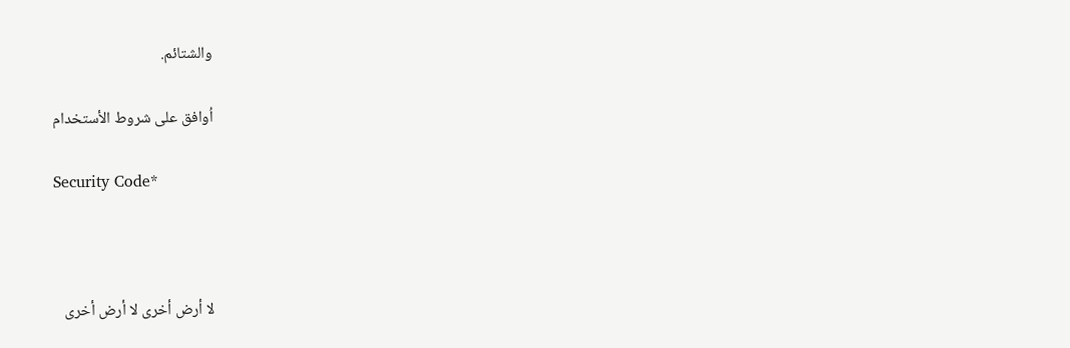والشتائم.

اُوافق على شروط الأستخدام

Security Code*



لا أرض أخرى لا أرض أخرى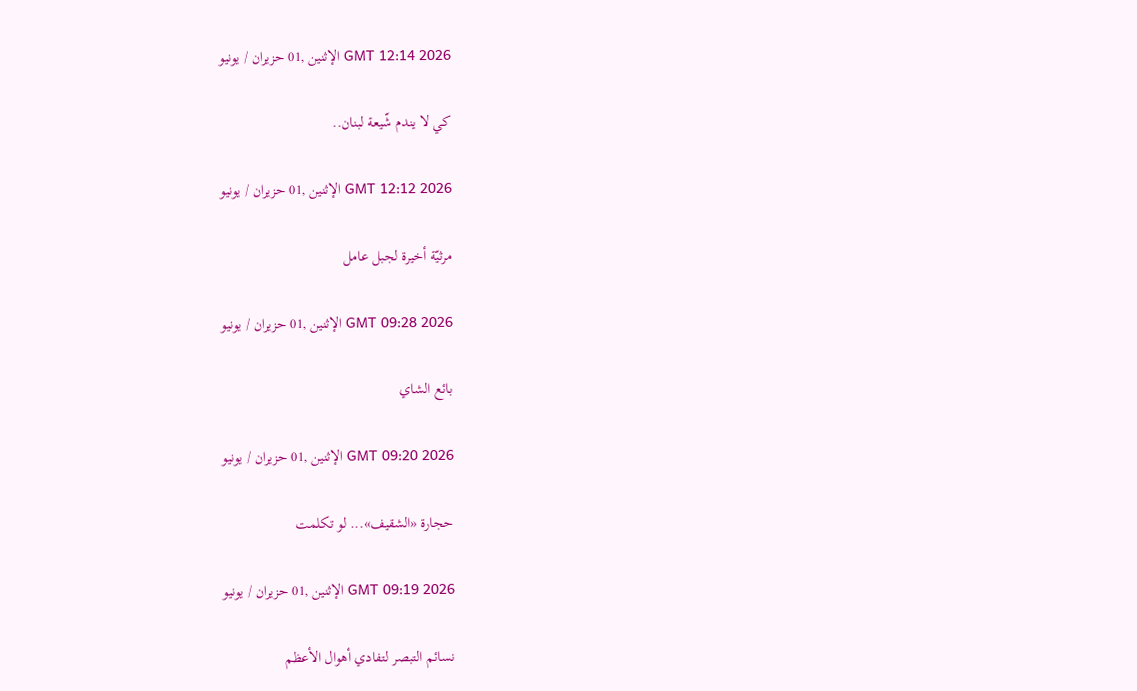GMT 12:14 2026 الإثنين ,01 حزيران / يونيو

كي لا يندم شّيعة لبنان..

GMT 12:12 2026 الإثنين ,01 حزيران / يونيو

مرثيّة أخيرة لجبل عامل

GMT 09:28 2026 الإثنين ,01 حزيران / يونيو

بائع الشاي

GMT 09:20 2026 الإثنين ,01 حزيران / يونيو

حجارة «الشقيف»... لو تكلمت

GMT 09:19 2026 الإثنين ,01 حزيران / يونيو

نسائم التبصر لتفادي أهوال الأعظم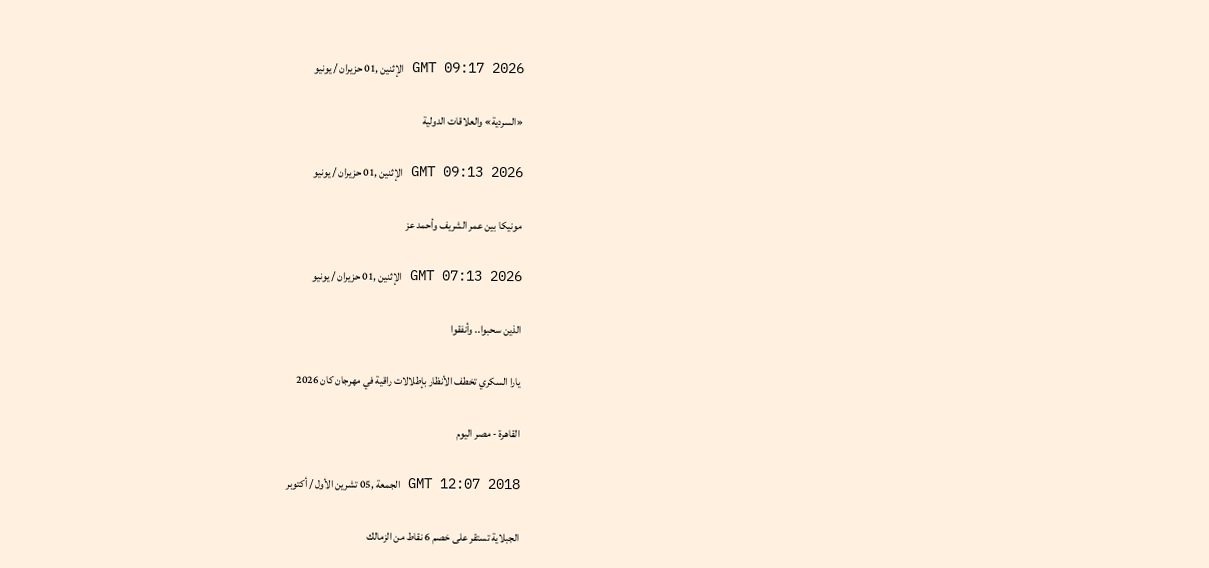GMT 09:17 2026 الإثنين ,01 حزيران / يونيو

«السردية» والعلاقات الدولية

GMT 09:13 2026 الإثنين ,01 حزيران / يونيو

مونيكا بين عمر الشريف وأحمد عز

GMT 07:13 2026 الإثنين ,01 حزيران / يونيو

الذين سحبوا.. وأنفقوا

يارا السكري تخطف الأنظار بإطلالات راقية في مهرجان كان 2026

القاهرة - مصر اليوم

GMT 12:07 2018 الجمعة ,05 تشرين الأول / أكتوبر

الجبلاية تستقر على خصم 6 نقاط من الزمالك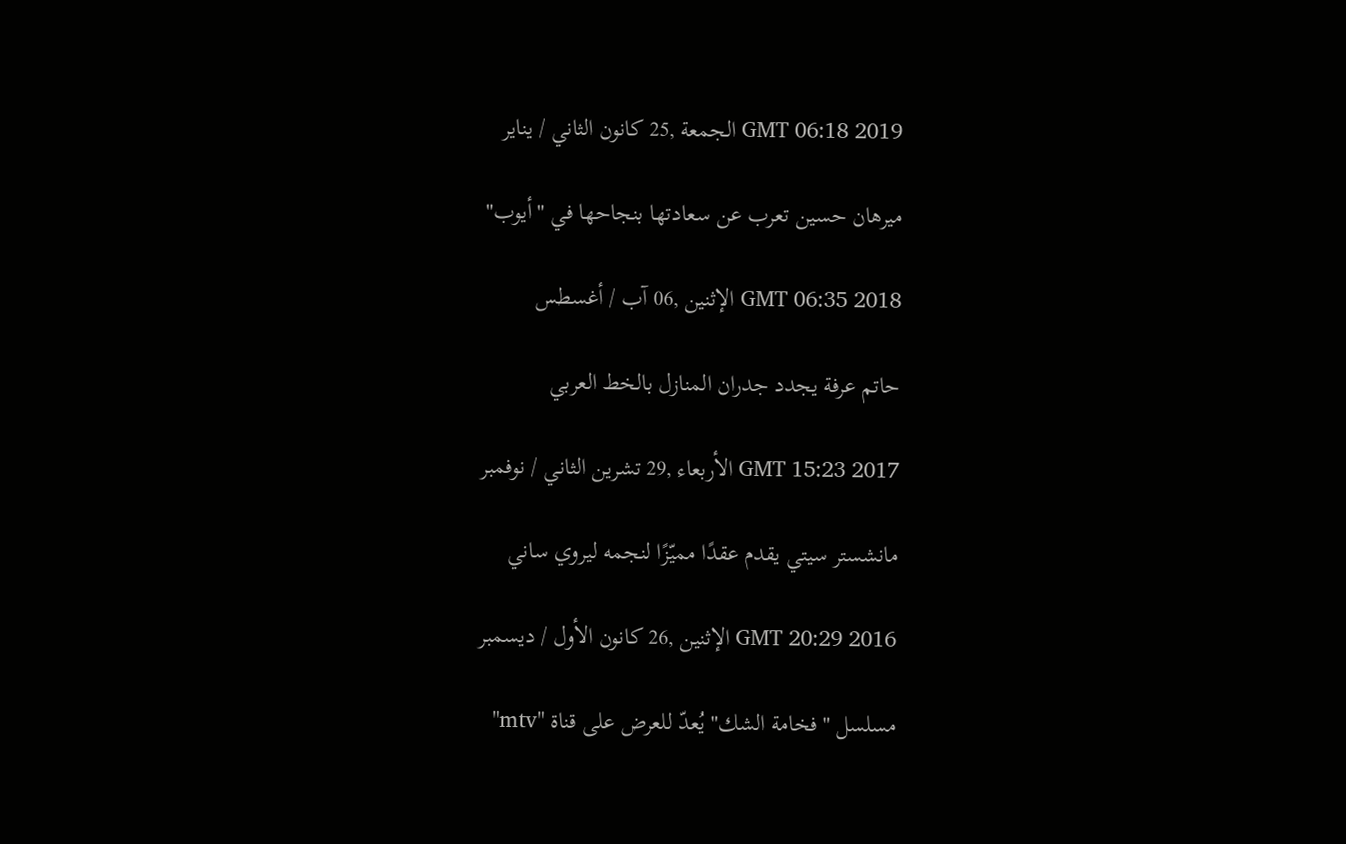GMT 06:18 2019 الجمعة ,25 كانون الثاني / يناير

ميرهان حسين تعرب عن سعادتها بنجاحها في "أيوب"

GMT 06:35 2018 الإثنين ,06 آب / أغسطس

حاتم عرفة يجدد جدران المنازل بالخط العربي

GMT 15:23 2017 الأربعاء ,29 تشرين الثاني / نوفمبر

مانشستر سيتي يقدم عقدًا مميّزًا لنجمه ليروي ساني

GMT 20:29 2016 الإثنين ,26 كانون الأول / ديسمبر

مسلسل "فخامة الشك" يُعدّ للعرض على قناة "mtv"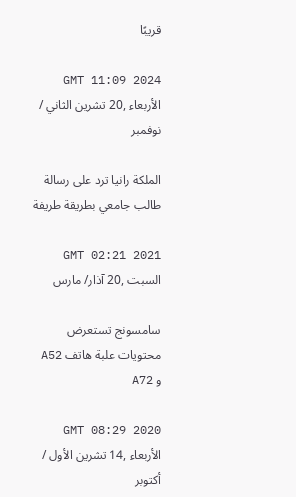قريبًا

GMT 11:09 2024 الأربعاء ,20 تشرين الثاني / نوفمبر

الملكة رانيا ترد على رسالة طالب جامعي بطريقة طريفة

GMT 02:21 2021 السبت ,20 آذار/ مارس

سامسونج تستعرض محتويات علبة هاتف A52 و A72

GMT 08:29 2020 الأربعاء ,14 تشرين الأول / أكتوبر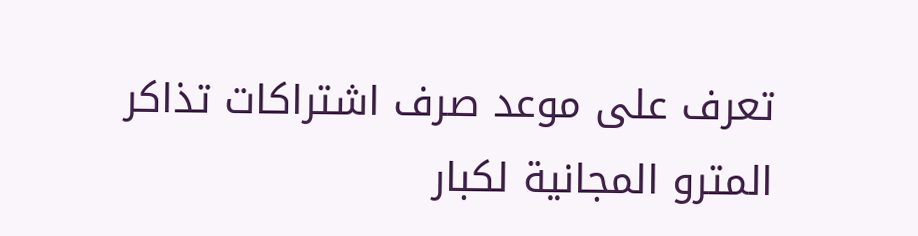تعرف على موعد صرف اشتراكات تذاكر المترو المجانية لكبار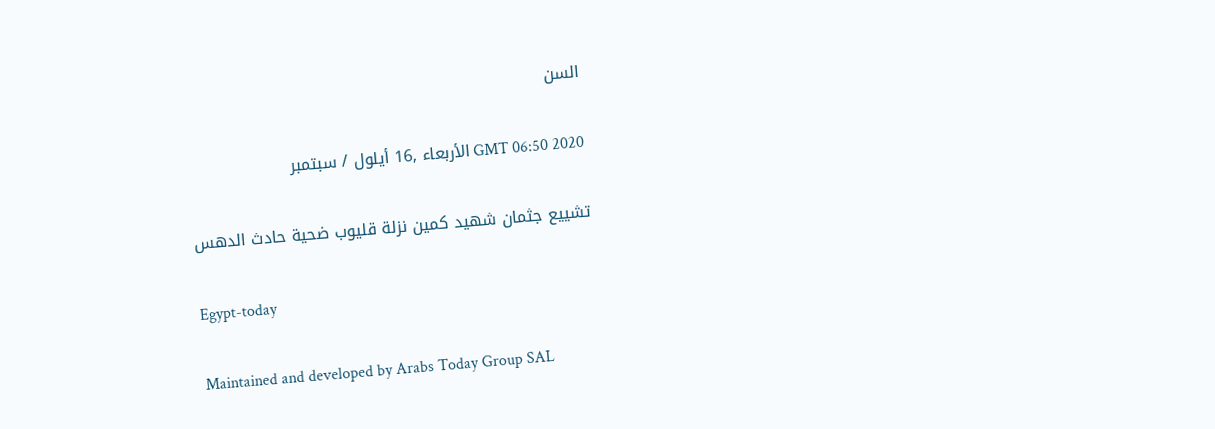السن

GMT 06:50 2020 الأربعاء ,16 أيلول / سبتمبر

تشييع جثمان شهيد كمين نزلة قليوب ضحية حادث الدهس

Egypt-today

Maintained and developed by Arabs Today Group SAL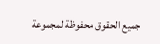جميع الحقوق محفوظة لمجموعة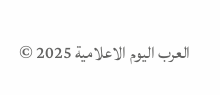العرب اليوم الاعلامية 2025 ©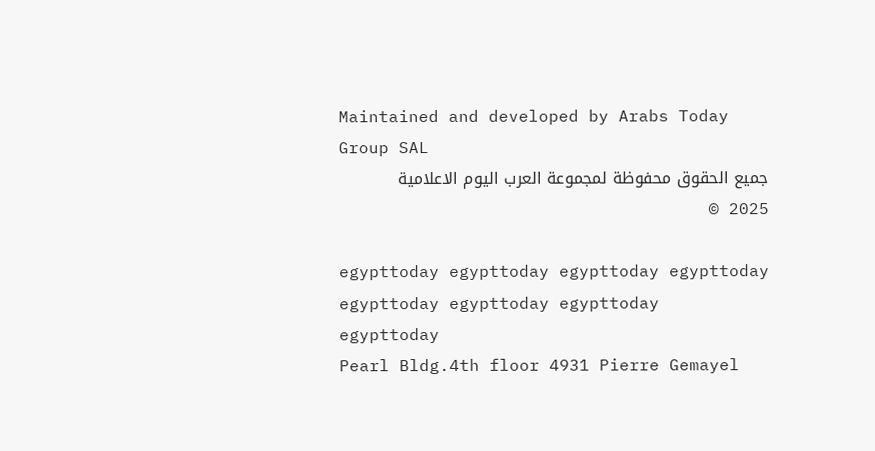Maintained and developed by Arabs Today Group SAL
جميع الحقوق محفوظة لمجموعة العرب اليوم الاعلامية 2025 ©

egypttoday egypttoday egypttoday egypttoday
egypttoday egypttoday egypttoday
egypttoday
Pearl Bldg.4th floor 4931 Pierre Gemayel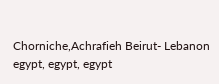Chorniche,Achrafieh Beirut- Lebanon
egypt, egypt, egypt